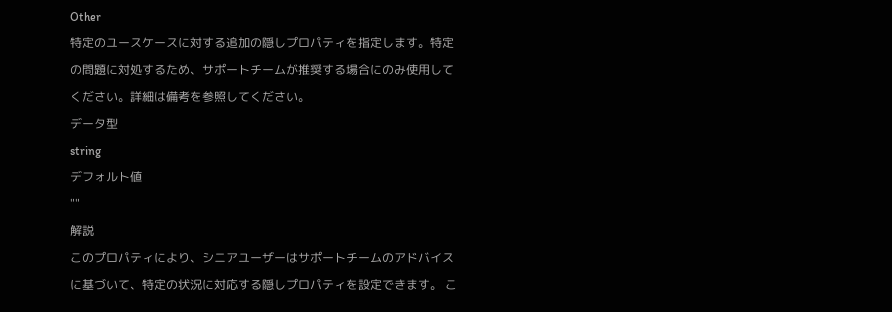Other
特定のユースケースに対する追加の隠しプロパティを指定します。特定の問題に対処するため、サポートチームが推奨する場合にのみ使用してください。詳細は備考を参照してください。
データ型
string
デフォルト値
""
解説
このプロパティにより、シニアユーザーはサポートチームのアドバイスに基づいて、特定の状況に対応する隠しプロパティを設定できます。 こ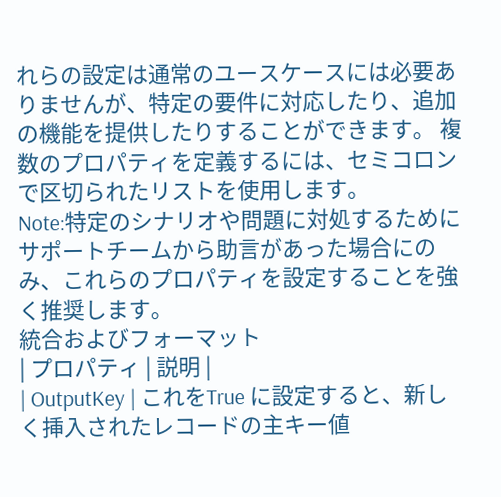れらの設定は通常のユースケースには必要ありませんが、特定の要件に対応したり、追加の機能を提供したりすることができます。 複数のプロパティを定義するには、セミコロンで区切られたリストを使用します。
Note:特定のシナリオや問題に対処するためにサポートチームから助言があった場合にのみ、これらのプロパティを設定することを強く推奨します。
統合およびフォーマット
| プロパティ | 説明 |
| OutputKey | これをTrue に設定すると、新しく挿入されたレコードの主キー値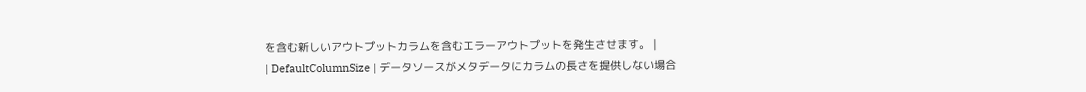を含む新しいアウトプットカラムを含むエラーアウトプットを発生させます。 |
| DefaultColumnSize | データソースがメタデータにカラムの長さを提供しない場合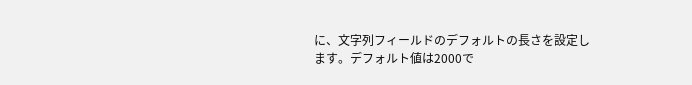に、文字列フィールドのデフォルトの長さを設定します。デフォルト値は2000で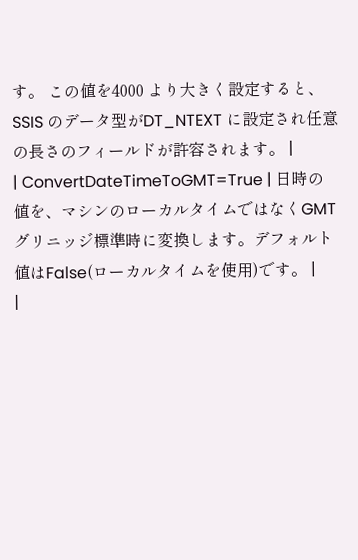す。 この値を4000 より大きく設定すると、SSIS のデータ型がDT_NTEXT に設定され任意の長さのフィールドが許容されます。 |
| ConvertDateTimeToGMT=True | 日時の値を、マシンのローカルタイムではなくGMT グリニッジ標準時に変換します。デフォルト値はFalse(ローカルタイムを使用)です。 |
|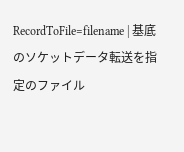RecordToFile=filename | 基底のソケットデータ転送を指定のファイル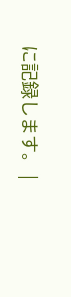に記録します。 |